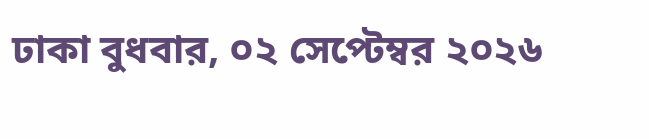ঢাকা বুধবার, ০২ সেপ্টেম্বর ২০২৬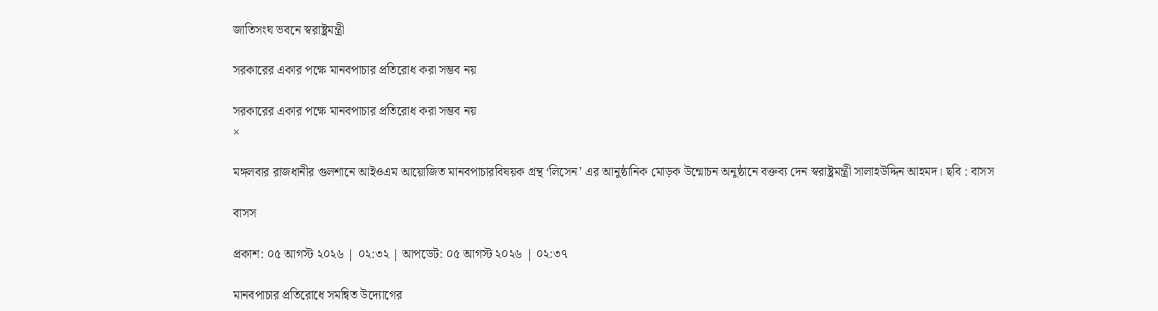জাতিসংঘ ভবনে স্বরাষ্ট্রমন্ত্রী

সরকারের একার পক্ষে মানবপাচার প্রতিরোধ করা সম্ভব নয়

সরকারের একার পক্ষে মানবপাচার প্রতিরোধ করা সম্ভব নয়
×

মঙ্গলবার রাজধানীর গুলশানে আইওএম আয়োজিত মানবপাচারবিষয়ক গ্রন্থ ‘লিসেন’ এর আনুষ্ঠানিক মোড়ক উন্মোচন অনুষ্ঠানে বক্তব্য দেন স্বরাষ্ট্রমন্ত্রী সালাহউদ্দিন আহমদ। ছবি : বাসস

বাসস

প্রকাশ: ০৫ আগস্ট ২০২৬ | ০২:৩২ | আপডেট: ০৫ আগস্ট ২০২৬ | ০২:৩৭

মানবপাচার প্রতিরোধে সমন্বিত উদ্যোগের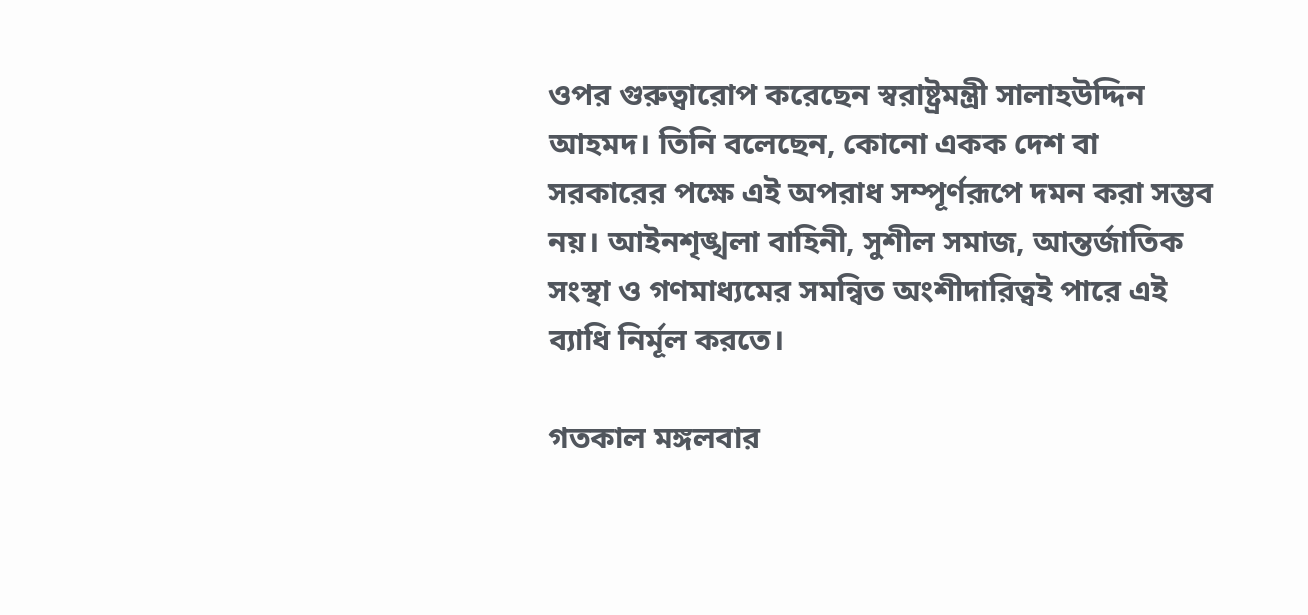ওপর গুরুত্বারোপ করেছেন স্বরাষ্ট্রমন্ত্রী সালাহউদ্দিন আহমদ। তিনি বলেছেন, কোনো একক দেশ বা সরকারের পক্ষে এই অপরাধ সম্পূর্ণরূপে দমন করা সম্ভব নয়। আইনশৃঙ্খলা বাহিনী, সুশীল সমাজ, আন্তর্জাতিক সংস্থা ও গণমাধ্যমের সমন্বিত অংশীদারিত্বই পারে এই ব্যাধি নির্মূল করতে।

গতকাল মঙ্গলবার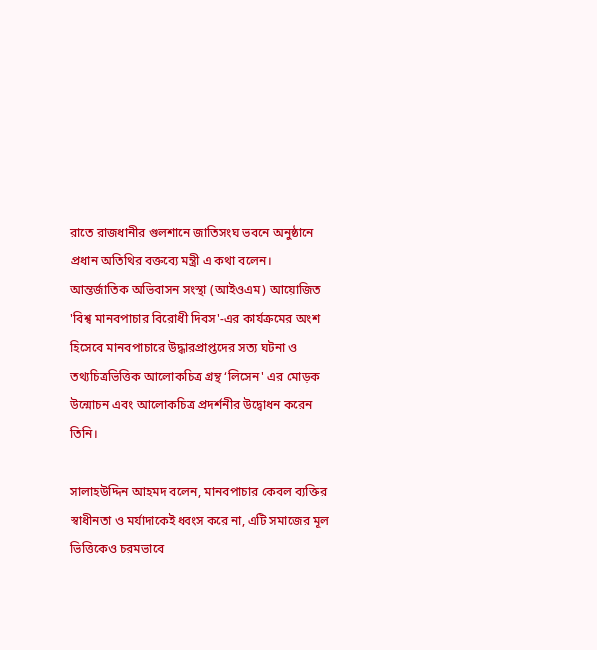রাতে রাজধানীর গুলশানে জাতিসংঘ ভবনে অনুষ্ঠানে প্রধান অতিথির বক্তব্যে মন্ত্রী এ কথা বলেন। আন্তর্জাতিক অভিবাসন সংস্থা (আইওএম) আয়োজিত 'বিশ্ব মানবপাচার বিরোধী দিবস'-এর কার্যক্রমের অংশ হিসেবে মানবপাচারে উদ্ধারপ্রাপ্তদের সত্য ঘটনা ও তথ্যচিত্রভিত্তিক আলোকচিত্র গ্রন্থ ‘লিসেন' এর মোড়ক উন্মোচন এবং আলোকচিত্র প্রদর্শনীর উদ্বোধন করেন তিনি।

সালাহউদ্দিন আহমদ বলেন, মানবপাচার কেবল ব্যক্তির স্বাধীনতা ও মর্যাদাকেই ধ্বংস করে না, এটি সমাজের মূল ভিত্তিকেও চরমভাবে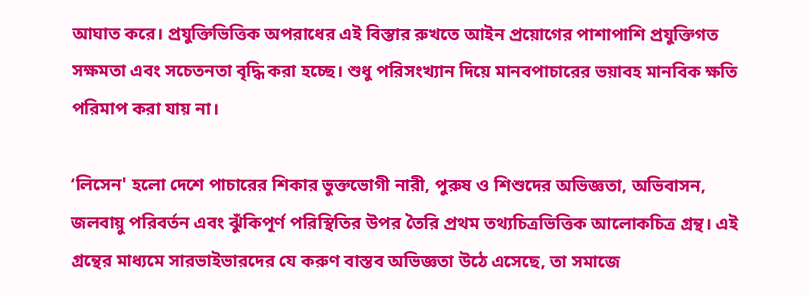আঘাত করে। প্রযুক্তিভিত্তিক অপরাধের এই বিস্তার রুখতে আইন প্রয়োগের পাশাপাশি প্রযুক্তিগত সক্ষমতা এবং সচেতনতা বৃদ্ধি করা হচ্ছে। শুধু পরিসংখ্যান দিয়ে মানবপাচারের ভয়াবহ মানবিক ক্ষতি পরিমাপ করা যায় না।

‘লিসেন' হলো দেশে পাচারের শিকার ভুক্তভোগী নারী, পুরুষ ও শিশুদের অভিজ্ঞতা, অভিবাসন, জলবায়ু পরিবর্তন এবং ঝুঁকিপূর্ণ পরিস্থিতির উপর তৈরি প্রথম তথ্যচিত্রভিত্তিক আলোকচিত্র গ্রন্থ। এই গ্রন্থের মাধ্যমে সারভাইভারদের যে করুণ বাস্তব অভিজ্ঞতা উঠে এসেছে, তা সমাজে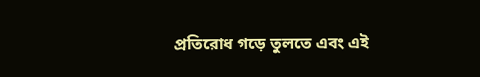প্রতিরোধ গড়ে তুলতে এবং এই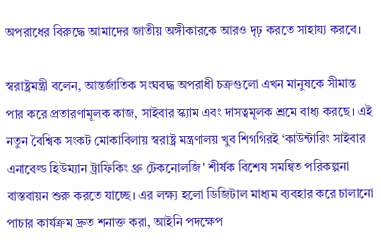অপরাধের বিরুদ্ধে আমাদের জাতীয় অঙ্গীকারকে আরও দৃঢ় করতে সাহায্য করবে।

স্বরাষ্ট্রমন্ত্রী বলেন, আন্তর্জাতিক সংঘবদ্ধ অপরাধী চক্রগুলো এখন মানুষকে সীমান্ত পার করে প্রতারণামূলক কাজ, সাইবার স্ক্যাম এবং দাসত্বমূলক শ্রমে বাধ্য করছে। এই নতুন বৈশ্বিক সংকট মোকাবিলায় স্বরাষ্ট্র মন্ত্রণালয় খুব শিগগিরই ‘কাউন্টারিং সাইবার এনাবেল্ড হিউম্যান ট্রাফিকিং থ্রু টেকনোলজি' শীর্ষক বিশেষ সমন্বিত পরিকল্পনা বাস্তবায়ন শুরু করতে যাচ্ছে। এর লক্ষ্য হলো ডিজিটাল মাধ্যম ব্যবহার করে চালানো পাচার কার্যক্রম দ্রুত শনাক্ত করা, আইনি পদক্ষেপ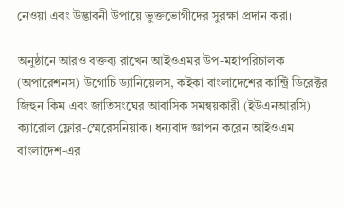নেওয়া এবং উদ্ভাবনী উপায়ে ভুক্তভোগীদের সুরক্ষা প্রদান করা।

অনুষ্ঠানে আরও বক্তব্য রাখেন আইওএমর উপ-মহাপরিচালক (অপারেশনস) উগোচি ড্যানিয়েলস, কইকা বাংলাদেশের কান্ট্রি ডিরেক্টর জিহুন কিম এবং জাতিসংঘের আবাসিক সমন্বয়কারী (ইউএনআরসি) ক্যারোল ফ্লোর-স্মেরেসনিয়াক। ধন্যবাদ জ্ঞাপন করেন আইওএম বাংলাদেশ-এর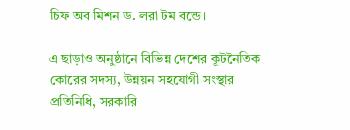চিফ অব মিশন ড. লরা টম বন্ডে।

এ ছাড়াও অনুষ্ঠানে বিভিন্ন দেশের কূটনৈতিক কোরের সদস্য, উন্নয়ন সহযোগী সংস্থার প্রতিনিধি, সরকারি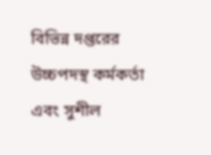বিভিন্ন দপ্তরের উচ্চপদস্থ কর্মকর্তা এবং সুশীল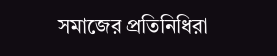সমাজের প্রতিনিধিরা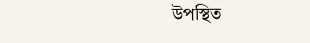উপস্থিত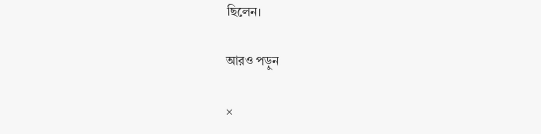ছিলেন।

আরও পড়ুন

×